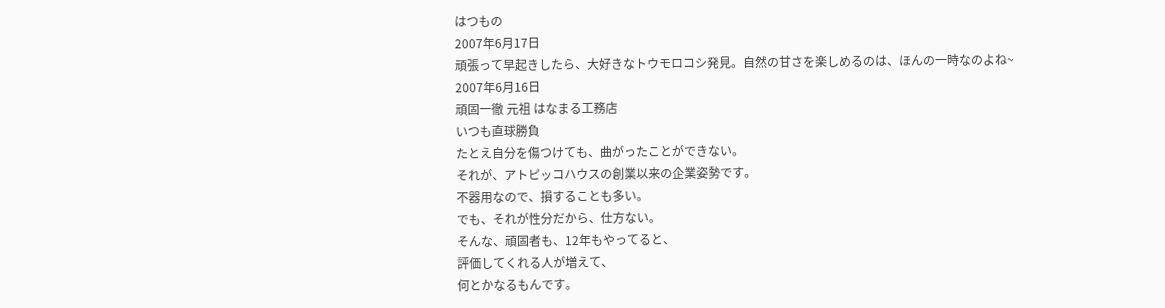はつもの
2007年6月17日
頑張って早起きしたら、大好きなトウモロコシ発見。自然の甘さを楽しめるのは、ほんの一時なのよね~
2007年6月16日
頑固一徹 元祖 はなまる工務店
いつも直球勝負
たとえ自分を傷つけても、曲がったことができない。
それが、アトピッコハウスの創業以来の企業姿勢です。
不器用なので、損することも多い。
でも、それが性分だから、仕方ない。
そんな、頑固者も、12年もやってると、
評価してくれる人が増えて、
何とかなるもんです。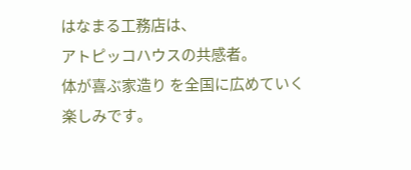はなまる工務店は、
アトピッコハウスの共感者。
体が喜ぶ家造り を全国に広めていく
楽しみです。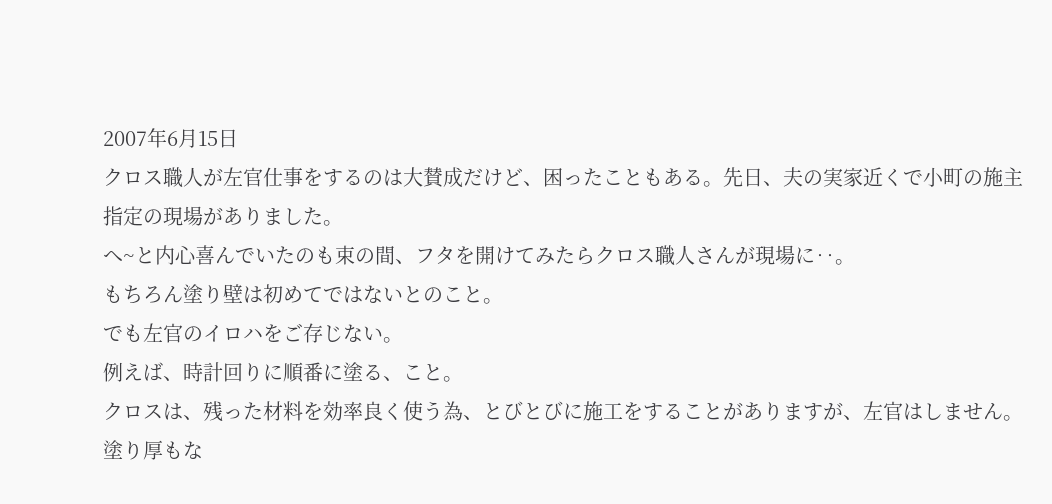2007年6月15日
クロス職人が左官仕事をするのは大賛成だけど、困ったこともある。先日、夫の実家近くで小町の施主指定の現場がありました。
へ~と内心喜んでいたのも束の間、フタを開けてみたらクロス職人さんが現場に‥。
もちろん塗り壁は初めてではないとのこと。
でも左官のイロハをご存じない。
例えば、時計回りに順番に塗る、こと。
クロスは、残った材料を効率良く使う為、とびとびに施工をすることがありますが、左官はしません。
塗り厚もな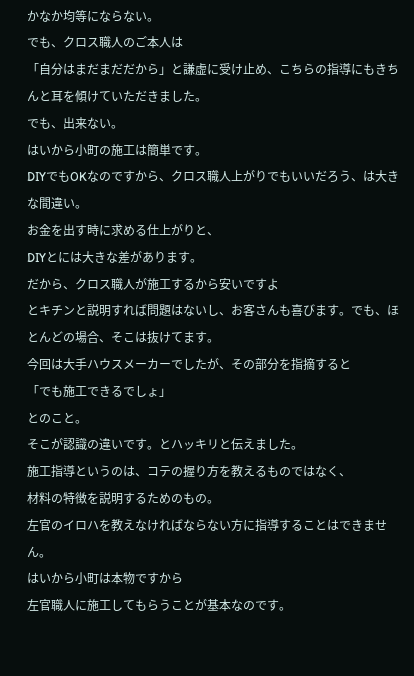かなか均等にならない。
でも、クロス職人のご本人は
「自分はまだまだだから」と謙虚に受け止め、こちらの指導にもきちんと耳を傾けていただきました。
でも、出来ない。
はいから小町の施工は簡単です。
DIYでもOKなのですから、クロス職人上がりでもいいだろう、は大きな間違い。
お金を出す時に求める仕上がりと、
DIYとには大きな差があります。
だから、クロス職人が施工するから安いですよ
とキチンと説明すれば問題はないし、お客さんも喜びます。でも、ほとんどの場合、そこは抜けてます。
今回は大手ハウスメーカーでしたが、その部分を指摘すると
「でも施工できるでしょ」
とのこと。
そこが認識の違いです。とハッキリと伝えました。
施工指導というのは、コテの握り方を教えるものではなく、
材料の特徴を説明するためのもの。
左官のイロハを教えなければならない方に指導することはできません。
はいから小町は本物ですから
左官職人に施工してもらうことが基本なのです。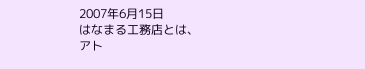2007年6月15日
はなまる工務店とは、
アト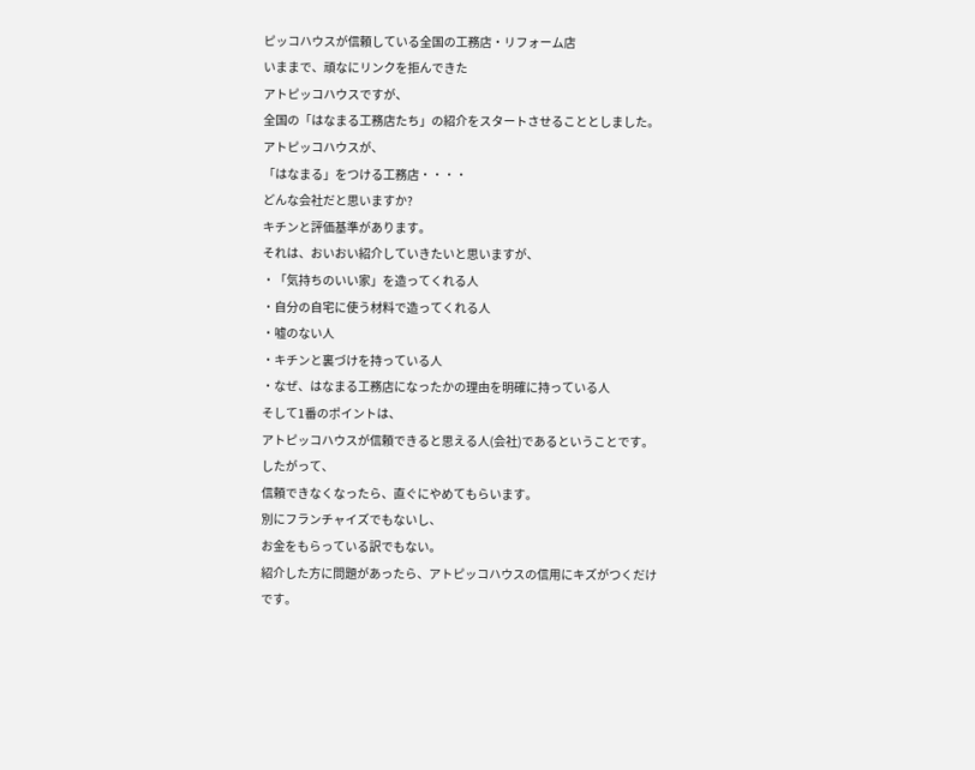ピッコハウスが信頼している全国の工務店・リフォーム店
いままで、頑なにリンクを拒んできた
アトピッコハウスですが、
全国の「はなまる工務店たち」の紹介をスタートさせることとしました。
アトピッコハウスが、
「はなまる」をつける工務店・・・・
どんな会社だと思いますか?
キチンと評価基準があります。
それは、おいおい紹介していきたいと思いますが、
・「気持ちのいい家」を造ってくれる人
・自分の自宅に使う材料で造ってくれる人
・嘘のない人
・キチンと裏づけを持っている人
・なぜ、はなまる工務店になったかの理由を明確に持っている人
そして1番のポイントは、
アトピッコハウスが信頼できると思える人(会社)であるということです。
したがって、
信頼できなくなったら、直ぐにやめてもらいます。
別にフランチャイズでもないし、
お金をもらっている訳でもない。
紹介した方に問題があったら、アトピッコハウスの信用にキズがつくだけです。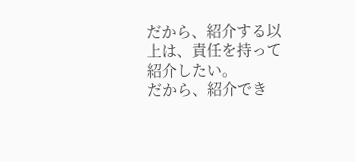だから、紹介する以上は、責任を持って紹介したい。
だから、紹介でき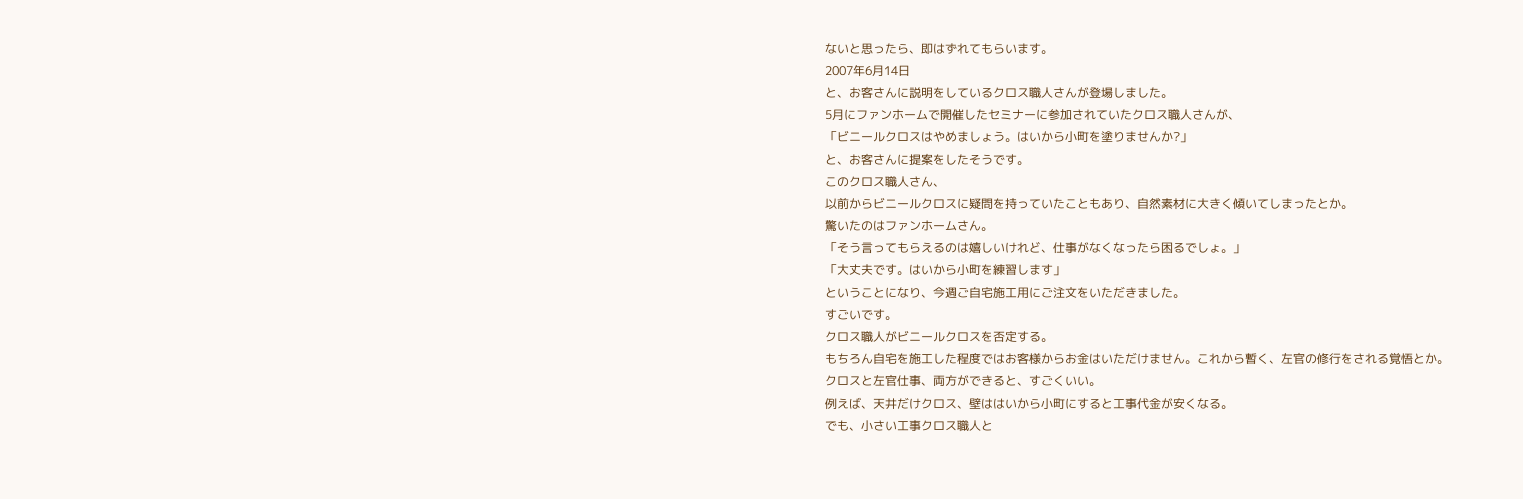ないと思ったら、即はずれてもらいます。
2007年6月14日
と、お客さんに説明をしているクロス職人さんが登場しました。
5月にファンホームで開催したセミナーに参加されていたクロス職人さんが、
「ビニールクロスはやめましょう。はいから小町を塗りませんか?」
と、お客さんに提案をしたそうです。
このクロス職人さん、
以前からビニールクロスに疑問を持っていたこともあり、自然素材に大きく傾いてしまったとか。
驚いたのはファンホームさん。
「そう言ってもらえるのは嬉しいけれど、仕事がなくなったら困るでしょ。」
「大丈夫です。はいから小町を練習します」
ということになり、今週ご自宅施工用にご注文をいただきました。
すごいです。
クロス職人がビニールクロスを否定する。
もちろん自宅を施工した程度ではお客様からお金はいただけません。これから暫く、左官の修行をされる覚悟とか。
クロスと左官仕事、両方ができると、すごくいい。
例えば、天井だけクロス、壁ははいから小町にすると工事代金が安くなる。
でも、小さい工事クロス職人と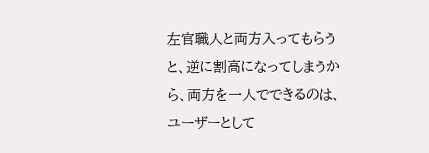左官職人と両方入ってもらうと、逆に割高になってしまうから、両方を一人でできるのは、ユーザーとして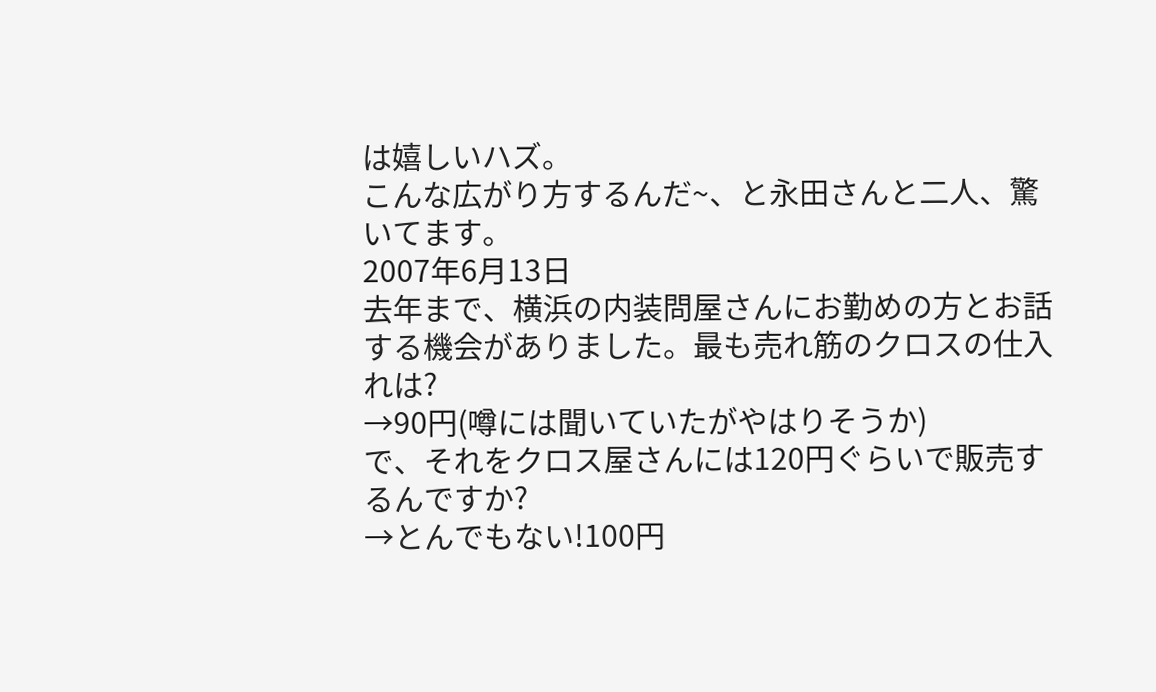は嬉しいハズ。
こんな広がり方するんだ~、と永田さんと二人、驚いてます。
2007年6月13日
去年まで、横浜の内装問屋さんにお勤めの方とお話する機会がありました。最も売れ筋のクロスの仕入れは?
→90円(噂には聞いていたがやはりそうか)
で、それをクロス屋さんには120円ぐらいで販売するんですか?
→とんでもない!100円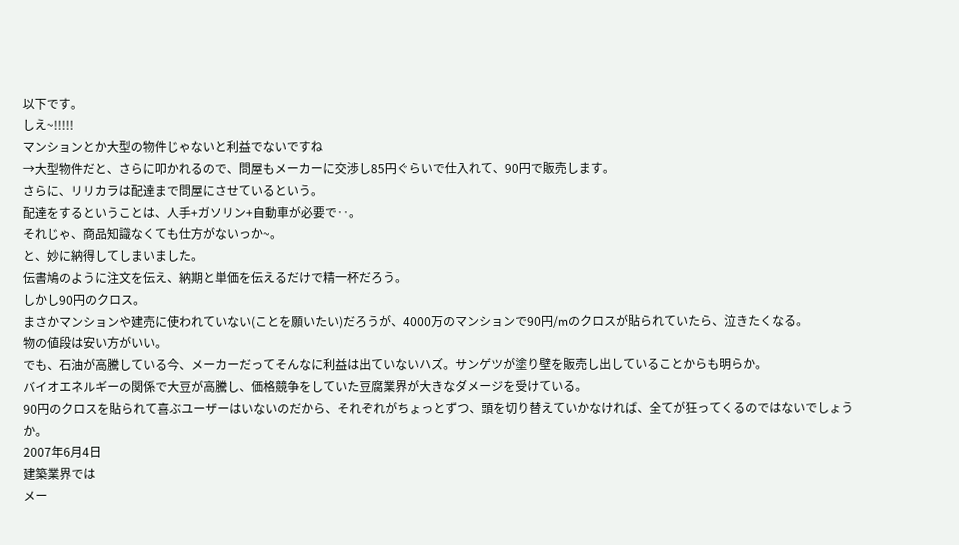以下です。
しえ~!!!!!
マンションとか大型の物件じゃないと利益でないですね
→大型物件だと、さらに叩かれるので、問屋もメーカーに交渉し85円ぐらいで仕入れて、90円で販売します。
さらに、リリカラは配達まで問屋にさせているという。
配達をするということは、人手+ガソリン+自動車が必要で‥。
それじゃ、商品知識なくても仕方がないっか~。
と、妙に納得してしまいました。
伝書鳩のように注文を伝え、納期と単価を伝えるだけで精一杯だろう。
しかし90円のクロス。
まさかマンションや建売に使われていない(ことを願いたい)だろうが、4000万のマンションで90円/mのクロスが貼られていたら、泣きたくなる。
物の値段は安い方がいい。
でも、石油が高騰している今、メーカーだってそんなに利益は出ていないハズ。サンゲツが塗り壁を販売し出していることからも明らか。
バイオエネルギーの関係で大豆が高騰し、価格競争をしていた豆腐業界が大きなダメージを受けている。
90円のクロスを貼られて喜ぶユーザーはいないのだから、それぞれがちょっとずつ、頭を切り替えていかなければ、全てが狂ってくるのではないでしょうか。
2007年6月4日
建築業界では
メー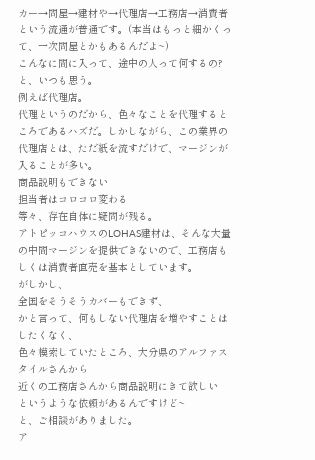カー→問屋→建材や→代理店→工務店→消費者という流通が普通です。(本当はもっと細かくって、一次問屋とかもあるんだよ~)
こんなに間に入って、途中の人って何するの?
と、いつも思う。
例えば代理店。
代理というのだから、色々なことを代理するところであるハズだ。しかしながら、この業界の代理店とは、ただ紙を流すだけで、マージンが入ることが多い。
商品説明もできない
担当者はコロコロ変わる
等々、存在自体に疑問が残る。
アトピッコハウスのLOHAS建材は、そんな大量の中間マージンを提供できないので、工務店もしくは消費者直売を基本としています。
がしかし、
全国をそうそうカバーもできず、
かと言って、何もしない代理店を増やすことはしたくなく、
色々模索していたところ、大分県のアルファスタイルさんから
近くの工務店さんから商品説明にきて欲しい
というような依頼があるんですけど~
と、ご相談がありました。
ア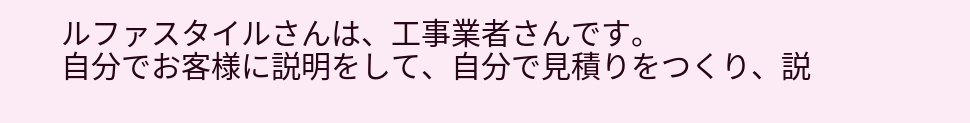ルファスタイルさんは、工事業者さんです。
自分でお客様に説明をして、自分で見積りをつくり、説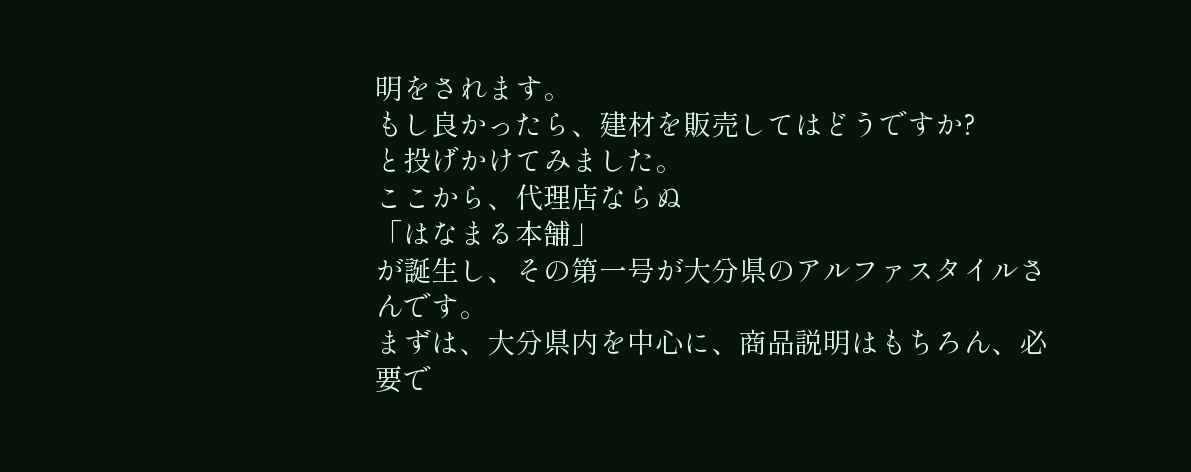明をされます。
もし良かったら、建材を販売してはどうですか?
と投げかけてみました。
ここから、代理店ならぬ
「はなまる本舗」
が誕生し、その第一号が大分県のアルファスタイルさんです。
まずは、大分県内を中心に、商品説明はもちろん、必要で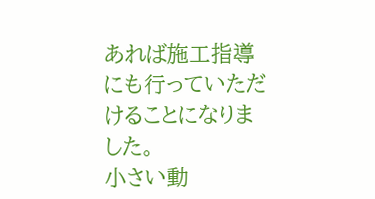あれば施工指導にも行っていただけることになりました。
小さい動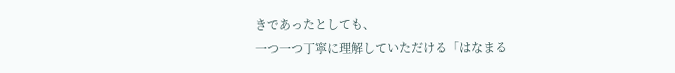きであったとしても、
一つ一つ丁寧に理解していただける「はなまる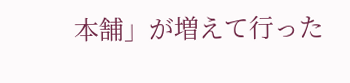本舗」が増えて行った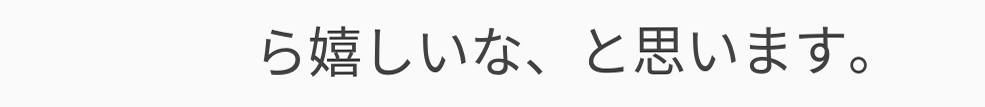ら嬉しいな、と思います。